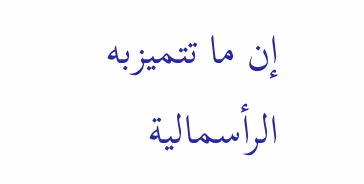إن ما تتميزبه الرأسمالية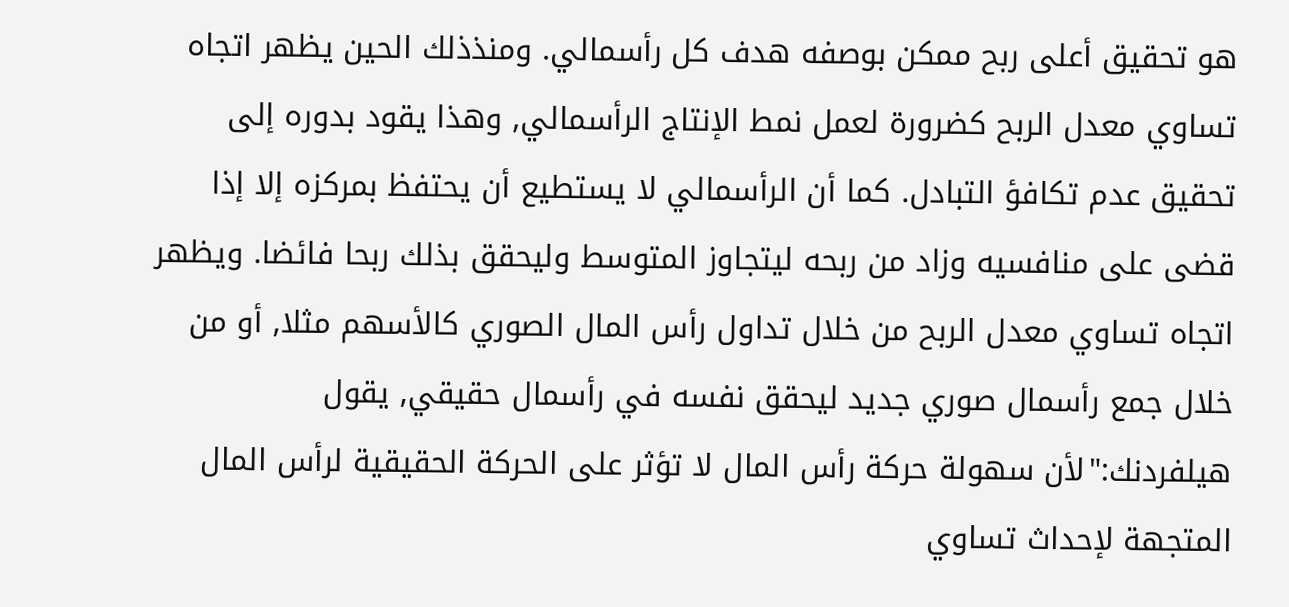هو تحقيق أعلى ربح ممكن بوصفه هدف كل رأسمالي. ومنذذلك الحين يظهر اتجاه تساوي معدل الربح كضرورة لعمل نمط الإنتاج الرأسمالي, وهذا يقود بدوره إلى تحقيق عدم تكافؤ التبادل. كما أن الرأسمالي لا يستطيع أن يحتفظ بمركزه إلا إذا قضى على منافسيه وزاد من ربحه ليتجاوز المتوسط وليحقق بذلك ربحا فائضا. ويظهر اتجاه تساوي معدل الربح من خلال تداول رأس المال الصوري كالأسهم مثلا, أو من خلال جمع رأسمال صوري جديد ليحقق نفسه في رأسمال حقيقي, يقول هيلفردنك:"لأن سهولة حركة رأس المال لا تؤثر على الحركة الحقيقية لرأس المال المتجهة لإحداث تساوي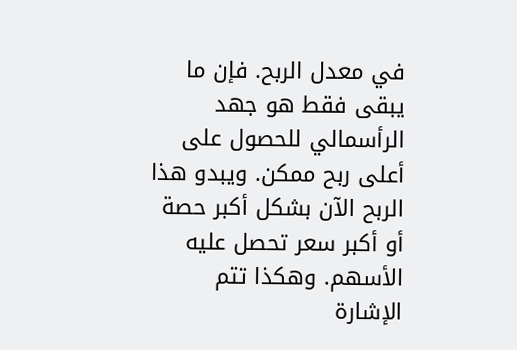في معدل الربح. فإن ما يبقى فقط هو جهد الرأسمالي للحصول على أعلى ربح ممكن. ويبدو هذا الربح الآن بشكل أكبر حصة أو أكبر سعر تحصل عليه الأسهم. وهكذا تتم الإشارة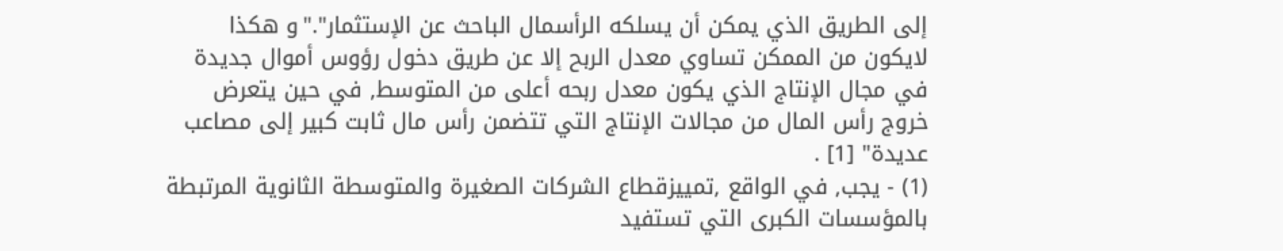إلى الطريق الذي يمكن أن يسلكه الرأسمال الباحث عن الإستثمار"."و هكذا لايكون من الممكن تساوي معدل الربح إلا عن طريق دخول رؤوس أموال جديدة في مجال الإنتاج الذي يكون معدل ربحه أعلى من المتوسط, في حين يتعرض خروج رأس المال من مجالات الإنتاج التي تتضمن رأس مال ثابت كبير إلى مصاعب عديدة" [1] .
(1) - يجب, في الواقع ,تمييزقطاع الشركات الصغيرة والمتوسطة الثانوية المرتبطة بالمؤسسات الكبرى التي تستفيد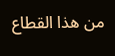من هذا القطاع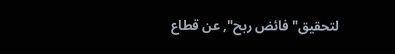لتحقيق"فائض ربح", عن قطاع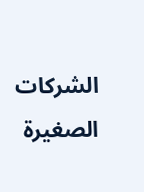الشركات الصغيرة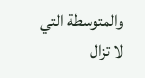والمتوسطة التي لا تزال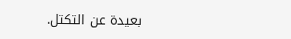بعيدة عن التكتل.